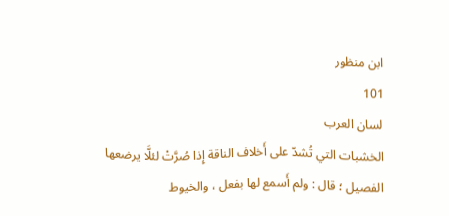ابن منظور
101
لسان العرب
الخشبات التي تُشدّ على أَخلاف الناقة إِذا صُرَّتْ لئلَّا يرضعها الفصيل ؛ قال : ولم أَسمع لها بفعل ، والخيوط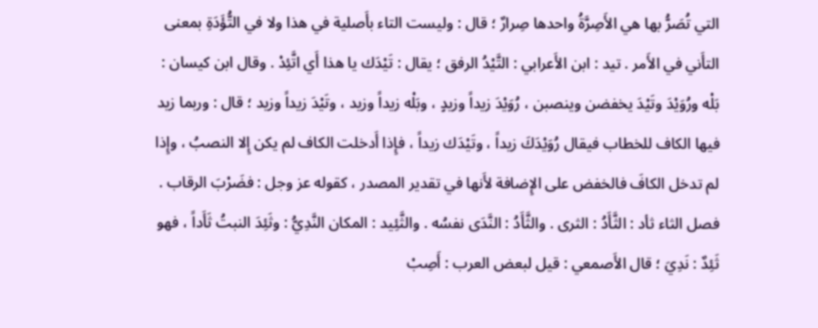التي تُصَرُّ بها هي الأَصِرَّةُ واحدها صِرارٌ ؛ قال : وليست التاء بأَصلية في هذا ولا في التُّؤَدَةِ بمعنى التأَني في الأَمر . تيد : ابن الأَعرابي : التَّيْدُ الرفق ؛ يقال : تَيْدَك يا هذا أَي اتَّئِدْ . وقال ابن كيسان : بَلْه ورُوَيْدَ وتَيْدَ يخفضن وينصبن ، رُوَيْدَ زيداً وزيدٍ ، وبَلْه زيداً وزيد ، وتَيْدَ زيداً وزيد ؛ قال : وربما زيد فيها الكاف للخطاب فيقال رُوَيْدَكَ زيداً ، وتَيْدَك زيداً ، فإِذا أَدخلت الكاف لم يكن إِلا النصبُ ، وإِذا لم تدخل الكافَ فالخفض على الإِضافة لأَنها في تقدير المصدر ، كقوله عز وجل : فضَرْبَ الرقاب . فصل الثاء ثأد : الثَّأَدُ : الثرى . والثَّأَدُ : النَّدَى نفسُه . والثَّئِيد : المكان النَّدِيُّ : وثَئِدَ النبتُ ثَأَداً ، فهو ثَئِدٌ : نَدِيَ ؛ قال الأَصمعي : قيل لبعض العرب : أَصِبْ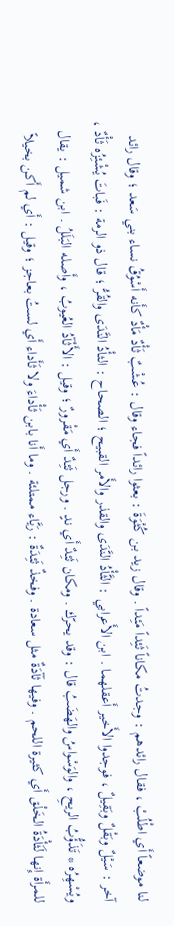لنا موضعاً أَي اطْلُبْ ، فقال رائدهم : وجدتُ مكاناً ثَئِداً مَئِداً . وقال زيد بن كُثْوَةَ : بعثوا رائداً فجاء وقال : عُشْبٌ ثَأْدٌ مَأْدٌ كأَنه أَسْوُقُ نساء بني سَعد ؛ وقال رائد آخر : سَيْلٌ وبَقْلٌ وبَقِيلٌ ، فوجدوا الأَخير أَعقلهما . ابن الأَعرابي : الثَّأْدُ النَّدَى والقذر والأَمر القبيح ؛ الصحاح : الثأْدُ النَّدَى والقُرُّ ؛ قال ذو الرمة : فَباتَ يُشْئِزُه ثَأْدٌ ، ويُسْهِرُه * تَذَؤُّبُ الريحِ ، والوَسْواسُ والهَضَبُ قال : وقد يحرّك . ومكان ثَئِدٌ أَي ندٍ . ورجل ثَئِدٌ أَي مَقْرورٌ ؛ وقيل : الأَثْآدُ العُيوبُ ، وأَصله البَلَلُ . ابن شميل : يقال للمرأَة إِنها لَثَأْدَةُ الخَلْق أَي كثيرة اللحم . وفيها ثَآدَةٌ مثل سعادة . وفخذٌ ثَئِدَةٌ : رَيَّاء ممتلئة . وما أَنا بابن ثَأْداءَ ولا ثَأَداء أَي لستُ بعاجز ؛ وقيل : أَي لم أَكن بخيلاً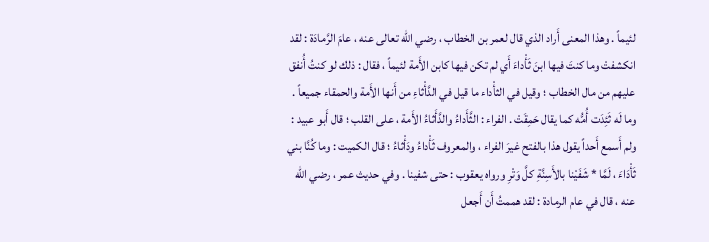لئيماً . وهذا المعنى أَراد الذي قال لعمر بن الخطاب ، رضي الله تعالى عنه ، عامَ الرَّمادَة : لقد انكشفتْ وما كنتَ فيها ابنَ ثَأْداءَ أَي لم تكن فيها كابن الأَمة لئيماً ، فقال : ذلك لو كنتُ أُنفق عليهم من مال الخطاب ؛ وقيل في الثأْداء ما قيل في الدَّأْثاءِ من أَنها الأَمة والحمقاء جميعاً . وما لَه ثَئِدَت أُمُّه كما يقال حَمِقَتْ . الفراء : الثَّأَداءُ والدَّأَثاءُ الأَمة ، على القلب ؛ قال أَبو عبيد : ولم أَسمع أَحداً يقول هذا بالفتح غيرَ الفراء ، والمعروف ثَأْداءُ ودَأْثاءُ ؛ قال الكميت : وما كُنَّا بني ثَأْدَاءَ ، لَمَّا * شَفَيْنا بالأَسِنَّةِ كلَّ وَتْرِ ورواه يعقوب : حتى شفينا . وفي حديث عمر ، رضي الله عنه ، قال في عام الرمادة : لقد هممتُ أَن أَجعل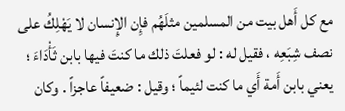مع كل أَهل بيت من المسلمين مثلَهُم فإِن الإِنسان لا يَهْلِكُ على نصف شِبَعِه ، فقيل له : لو فعلتَ ذلك ما كنتَ فيها بابن ثَأْدَاءَ ؛ يعني بابن أَمة أَي ما كنت لئيماً ؛ وقيل : ضعيفاً عاجزاً . وكان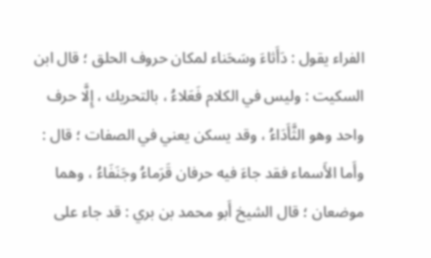الفراء يقول : دَأَثاءَ وسَحَناء لمكان حروف الحلق ؛ قال ابن السكيت : وليس في الكلام فَعَلاءُ ، بالتحريك ، إِلَّا حرف واحد وهو الثَّأَدَاءُ ، وقد يسكن يعني في الصفات ؛ قال : وأَما الأَسماء فقد جاءَ فيه حرفان قَرَماءُ وجَنَفَاءُ ، وهما موضعان ؛ قال الشيخ أَبو محمد بن بري : قد جاء على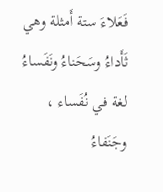فَعَلاءَ ستة أَمثلة وهي ثَأَداءُ وسَحَناءُ ونَفَساءُ لغة في نُفَساء ، وجَنَفاءُ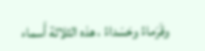وقَرَماءُ وحَسَداءُ ، هذه الثلاثة أَسماء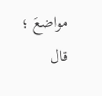مواضعَ ؛ قال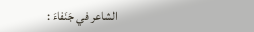الشاعر في جَنَفاءَ :